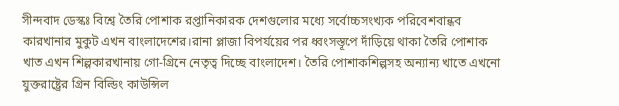সীন্দবাদ ডেস্কঃ বিশ্বে তৈরি পোশাক রপ্তানিকারক দেশগুলোর মধ্যে সর্বোচ্চসংখ্যক পরিবেশবান্ধব কারখানার মুকুট এখন বাংলাদেশের।রানা প্লাজা বিপর্যয়ের পর ধ্বংসস্তূপে দাঁড়িয়ে থাকা তৈরি পোশাক খাত এখন শিল্পকারখানায় গো-গ্রিনে নেতৃত্ব দিচ্ছে বাংলাদেশ। তৈরি পোশাকশিল্পসহ অন্যান্য খাতে এখনো যুক্তরাষ্ট্রের গ্রিন বিল্ডিং কাউন্সিল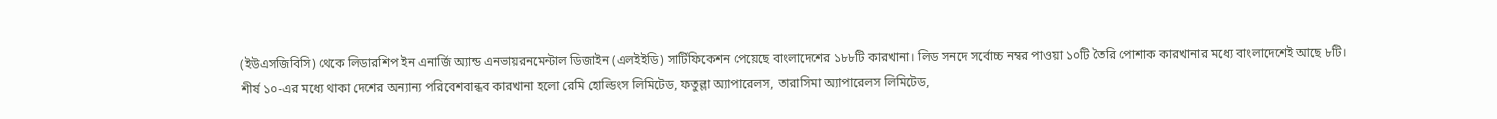(ইউএসজিবিসি) থেকে লিডারশিপ ইন এনার্জি অ্যান্ড এনভায়রনমেন্টাল ডিজাইন (এলইইডি) সার্টিফিকেশন পেয়েছে বাংলাদেশের ১৮৮টি কারখানা। লিড সনদে সর্বোচ্চ নম্বর পাওয়া ১০টি তৈরি পোশাক কারখানার মধ্যে বাংলাদেশেই আছে ৮টি।
শীর্ষ ১০-এর মধ্যে থাকা দেশের অন্যান্য পরিবেশবান্ধব কারখানা হলো রেমি হোল্ডিংস লিমিটেড, ফতুল্লা অ্যাপারেলস, তারাসিমা অ্যাপারেলস লিমিটেড,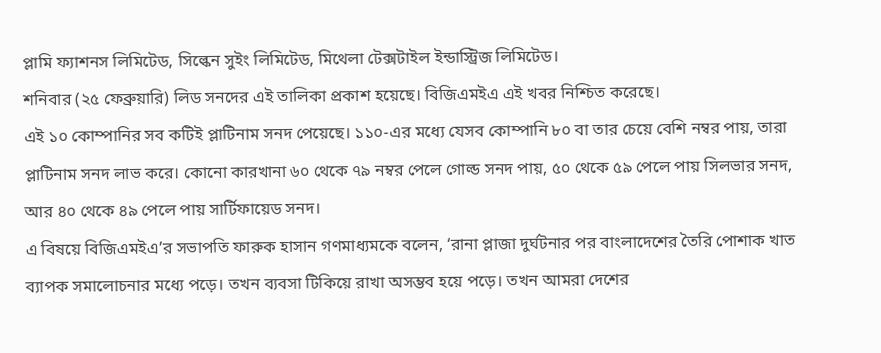প্লামি ফ্যাশনস লিমিটেড, সিল্কেন সুইং লিমিটেড, মিথেলা টেক্সটাইল ইন্ডাস্ট্রিজ লিমিটেড।
শনিবার (২৫ ফেব্রুয়ারি) লিড সনদের এই তালিকা প্রকাশ হয়েছে। বিজিএমইএ এই খবর নিশ্চিত করেছে।
এই ১০ কোম্পানির সব কটিই প্লাটিনাম সনদ পেয়েছে। ১১০-এর মধ্যে যেসব কোম্পানি ৮০ বা তার চেয়ে বেশি নম্বর পায়, তারা প্লাটিনাম সনদ লাভ করে। কোনো কারখানা ৬০ থেকে ৭৯ নম্বর পেলে গোল্ড সনদ পায়, ৫০ থেকে ৫৯ পেলে পায় সিলভার সনদ, আর ৪০ থেকে ৪৯ পেলে পায় সার্টিফায়েড সনদ।
এ বিষয়ে বিজিএমইএ’র সভাপতি ফারুক হাসান গণমাধ্যমকে বলেন, ‘রানা প্লাজা দুর্ঘটনার পর বাংলাদেশের তৈরি পোশাক খাত ব্যাপক সমালোচনার মধ্যে পড়ে। তখন ব্যবসা টিকিয়ে রাখা অসম্ভব হয়ে পড়ে। তখন আমরা দেশের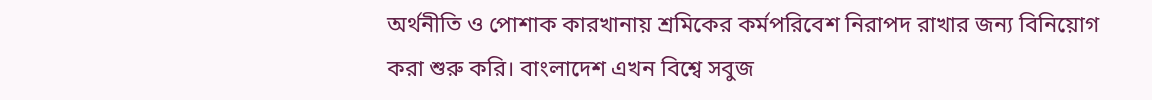অর্থনীতি ও পোশাক কারখানায় শ্রমিকের কর্মপরিবেশ নিরাপদ রাখার জন্য বিনিয়োগ করা শুরু করি। বাংলাদেশ এখন বিশ্বে সবুজ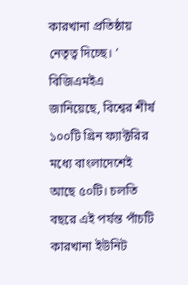কারখানা প্রতিষ্ঠায় নেতৃত্ব দিচ্ছে। ’
বিজিএমইএ জানিয়েছে, বিশ্বের শীর্ষ ১০০টি গ্রিন ফ্যাক্টরির মধ্যে বাংলাদেশেই আছে ৫০টি। চলতি বছরে এই পর্যন্ত পাঁচটি কারখানা ইউনিট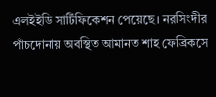এলইইডি সার্টিফিকেশন পেয়েছে। নরসিংদীর পাঁচদোনায় অবস্থিত আমানত শাহ ফেব্রিকসে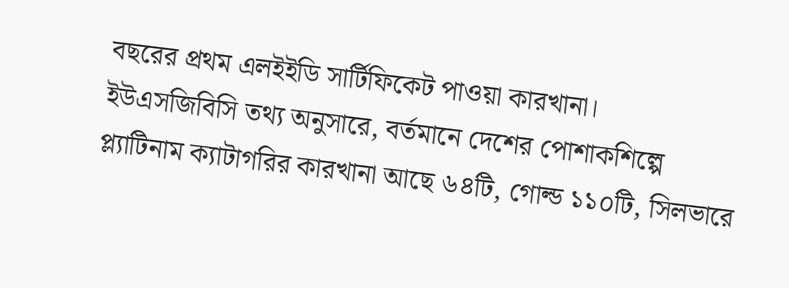বছরের প্রথম এলইইডি সার্টিফিকেট পাওয়া কারখানা।
ইউএসজিবিসি তথ্য অনুসারে, বর্তমানে দেশের পোশাকশিল্পে প্ল্যাটিনাম ক্যাটাগরির কারখানা আছে ৬৪টি, গোল্ড ১১০টি, সিলভারে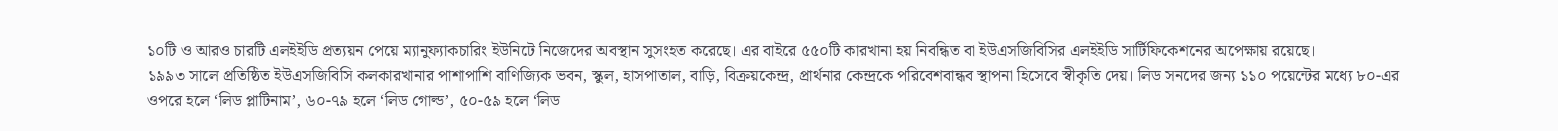১০টি ও আরও চারটি এলইইডি প্রত্যয়ন পেয়ে ম্যানুফ্যাকচারিং ইউনিটে নিজেদের অবস্থান সুসংহত করেছে। এর বাইরে ৫৫০টি কারখানা হয় নিবন্ধিত বা ইউএসজিবিসির এলইইডি সার্টিফিকেশনের অপেক্ষায় রয়েছে।
১৯৯৩ সালে প্রতিষ্ঠিত ইউএসজিবিসি কলকারখানার পাশাপাশি বাণিজ্যিক ভবন, স্কুল, হাসপাতাল, বাড়ি, বিক্রয়কেন্দ্র, প্রার্থনার কেন্দ্রকে পরিবেশবান্ধব স্থাপনা হিসেবে স্বীকৃতি দেয়। লিড সনদের জন্য ১১০ পয়েন্টের মধ্যে ৮০-এর ওপরে হলে ‘লিড প্লাটিনাম’, ৬০-৭৯ হলে ‘লিড গোল্ড’, ৫০-৫৯ হলে ‘লিড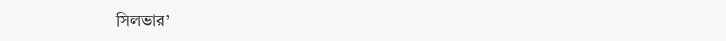সিলভার’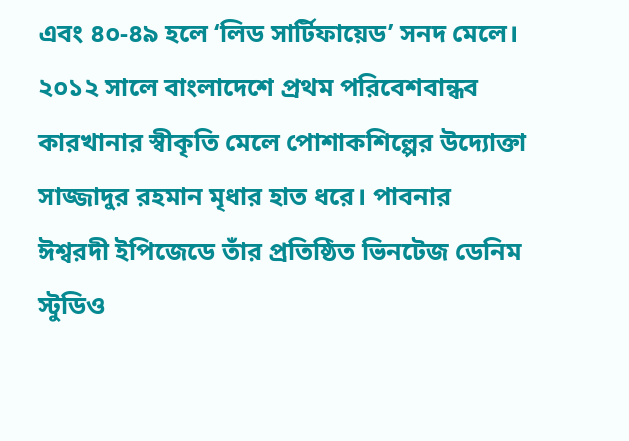এবং ৪০-৪৯ হলে ‘লিড সার্টিফায়েড’ সনদ মেলে।
২০১২ সালে বাংলাদেশে প্রথম পরিবেশবান্ধব কারখানার স্বীকৃতি মেলে পোশাকশিল্পের উদ্যোক্তা সাজ্জাদুর রহমান মৃধার হাত ধরে। পাবনার ঈশ্বরদী ইপিজেডে তাঁর প্রতিষ্ঠিত ভিনটেজ ডেনিম স্টুডিও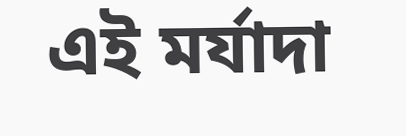এই মর্যাদা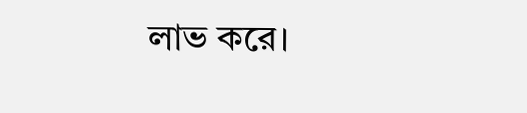লাভ করে।